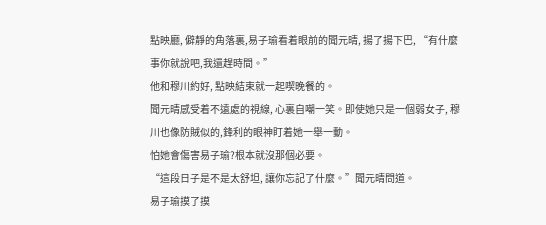點映廳, 僻靜的角落裏,易子瑜看着眼前的聞元晴, 揚了揚下巴, “有什麼事你就說吧,我還趕時間。”
他和穆川約好, 點映結束就一起喫晚餐的。
聞元晴感受着不遠處的視線, 心裏自嘲一笑。即使她只是一個弱女子, 穆川也像防賊似的,鋒利的眼神盯着她一舉一動。
怕她會傷害易子瑜?根本就沒那個必要。
“這段日子是不是太舒坦, 讓你忘記了什麼。”聞元晴問道。
易子瑜摸了摸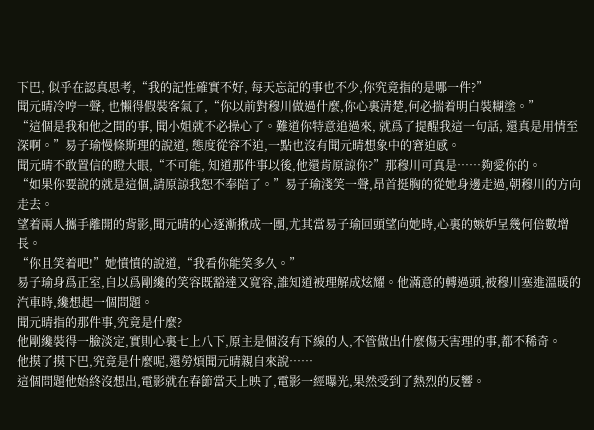下巴, 似乎在認真思考,“我的記性確實不好, 每天忘記的事也不少,你究竟指的是哪一件?”
聞元晴冷哼一聲, 也懶得假裝客氣了,“你以前對穆川做過什麼,你心裏清楚,何必揣着明白裝糊塗。”
“這個是我和他之間的事, 聞小姐就不必操心了。難道你特意追過來, 就爲了提醒我這一句話, 還真是用情至深啊。”易子瑜慢條斯理的說道, 態度從容不迫,一點也沒有聞元晴想象中的窘迫感。
聞元晴不敢置信的瞪大眼,“不可能, 知道那件事以後,他還肯原諒你?”那穆川可真是……夠愛你的。
“如果你要說的就是這個,請原諒我恕不奉陪了。”易子瑜淺笑一聲,昂首挺胸的從她身邊走過,朝穆川的方向走去。
望着兩人攜手離開的背影,聞元晴的心逐漸揪成一團,尤其當易子瑜回頭望向她時,心裏的嫉妒呈幾何倍數增長。
“你且笑着吧!”她憤憤的說道,“我看你能笑多久。”
易子瑜身爲正室,自以爲剛纔的笑容既豁達又寬容,誰知道被理解成炫耀。他滿意的轉過頭,被穆川塞進溫暖的汽車時,纔想起一個問題。
聞元晴指的那件事,究竟是什麼?
他剛纔裝得一臉淡定,實則心裏七上八下,原主是個沒有下線的人,不管做出什麼傷天害理的事,都不稀奇。
他摸了摸下巴,究竟是什麼呢,還勞煩聞元晴親自來說……
這個問題他始終沒想出,電影就在春節當天上映了,電影一經曝光,果然受到了熱烈的反響。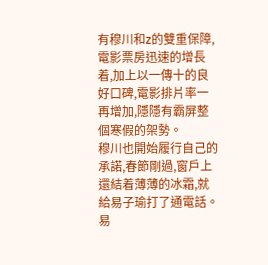有穆川和z的雙重保障,電影票房迅速的增長着,加上以一傳十的良好口碑,電影排片率一再增加,隱隱有霸屏整個寒假的架勢。
穆川也開始履行自己的承諾,春節剛過,窗戶上還結着薄薄的冰霜,就給易子瑜打了通電話。
易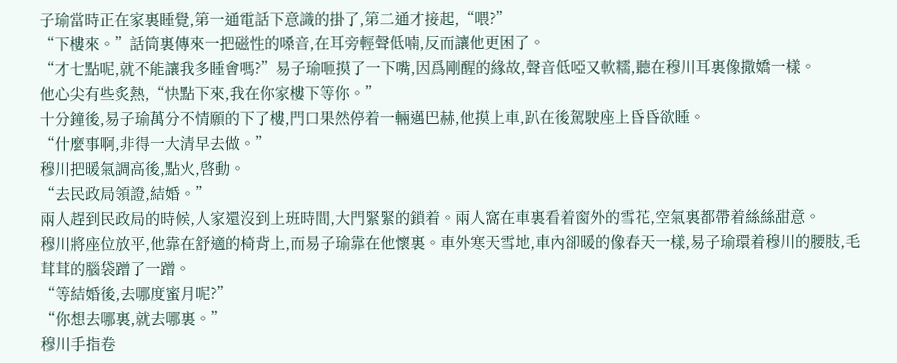子瑜當時正在家裏睡覺,第一通電話下意識的掛了,第二通才接起,“喂?”
“下樓來。”話筒裏傳來一把磁性的嗓音,在耳旁輕聲低喃,反而讓他更困了。
“才七點呢,就不能讓我多睡會嗎?”易子瑜咂摸了一下嘴,因爲剛醒的緣故,聲音低啞又軟糯,聽在穆川耳裏像撒嬌一樣。
他心尖有些炙熱,“快點下來,我在你家樓下等你。”
十分鐘後,易子瑜萬分不情願的下了樓,門口果然停着一輛邁巴赫,他摸上車,趴在後駕駛座上昏昏欲睡。
“什麼事啊,非得一大清早去做。”
穆川把暖氣調高後,點火,啓動。
“去民政局領證,結婚。”
兩人趕到民政局的時候,人家還沒到上班時間,大門緊緊的鎖着。兩人窩在車裏看着窗外的雪花,空氣裏都帶着絲絲甜意。
穆川將座位放平,他靠在舒適的椅背上,而易子瑜靠在他懷裏。車外寒天雪地,車內卻暖的像春天一樣,易子瑜環着穆川的腰肢,毛茸茸的腦袋蹭了一蹭。
“等結婚後,去哪度蜜月呢?”
“你想去哪裏,就去哪裏。”
穆川手指卷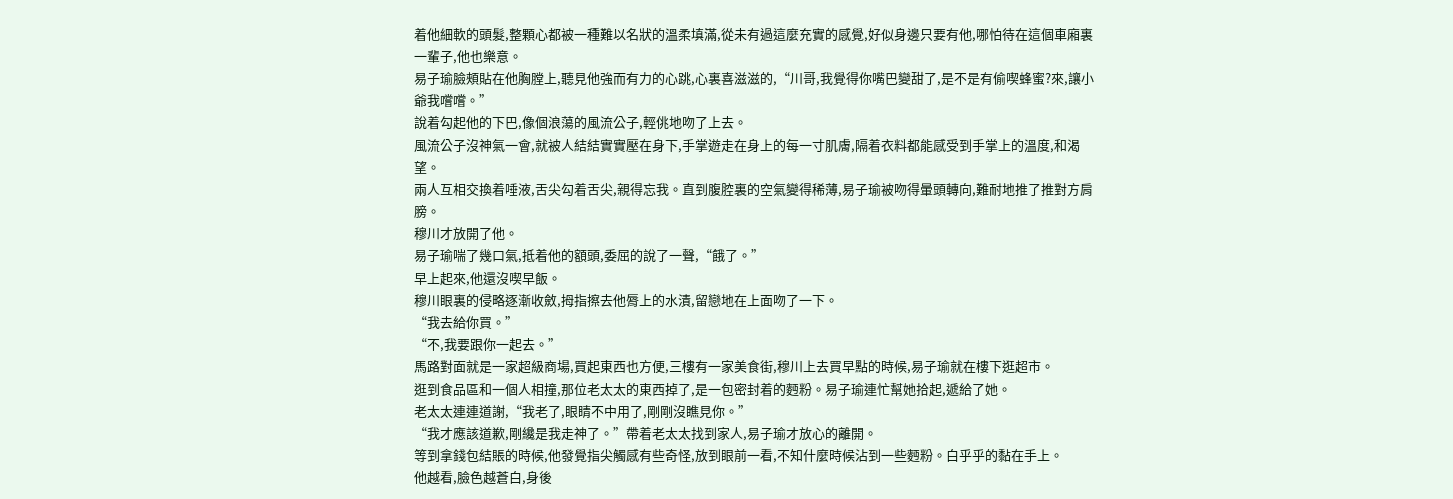着他細軟的頭髮,整顆心都被一種難以名狀的溫柔填滿,從未有過這麼充實的感覺,好似身邊只要有他,哪怕待在這個車廂裏一輩子,他也樂意。
易子瑜臉頰貼在他胸膛上,聽見他強而有力的心跳,心裏喜滋滋的,“川哥,我覺得你嘴巴變甜了,是不是有偷喫蜂蜜?來,讓小爺我嚐嚐。”
說着勾起他的下巴,像個浪蕩的風流公子,輕佻地吻了上去。
風流公子沒神氣一會,就被人結結實實壓在身下,手掌遊走在身上的每一寸肌膚,隔着衣料都能感受到手掌上的溫度,和渴望。
兩人互相交換着唾液,舌尖勾着舌尖,親得忘我。直到腹腔裏的空氣變得稀薄,易子瑜被吻得暈頭轉向,難耐地推了推對方肩膀。
穆川才放開了他。
易子瑜喘了幾口氣,抵着他的額頭,委屈的說了一聲,“餓了。”
早上起來,他還沒喫早飯。
穆川眼裏的侵略逐漸收斂,拇指擦去他脣上的水漬,留戀地在上面吻了一下。
“我去給你買。”
“不,我要跟你一起去。”
馬路對面就是一家超級商場,買起東西也方便,三樓有一家美食街,穆川上去買早點的時候,易子瑜就在樓下逛超市。
逛到食品區和一個人相撞,那位老太太的東西掉了,是一包密封着的麪粉。易子瑜連忙幫她拾起,遞給了她。
老太太連連道謝,“我老了,眼睛不中用了,剛剛沒瞧見你。”
“我才應該道歉,剛纔是我走神了。”帶着老太太找到家人,易子瑜才放心的離開。
等到拿錢包結賬的時候,他發覺指尖觸感有些奇怪,放到眼前一看,不知什麼時候沾到一些麪粉。白乎乎的黏在手上。
他越看,臉色越蒼白,身後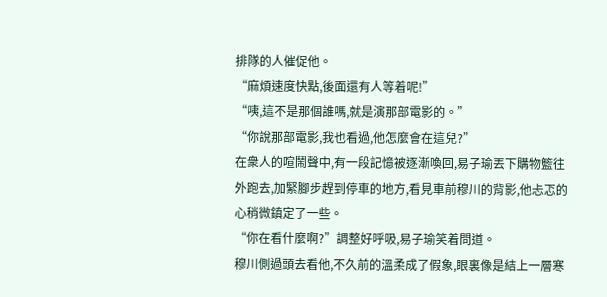排隊的人催促他。
“麻煩速度快點,後面還有人等着呢!”
“咦,這不是那個誰嗎,就是演那部電影的。”
“你說那部電影,我也看過,他怎麼會在這兒?”
在衆人的喧鬧聲中,有一段記憶被逐漸喚回,易子瑜丟下購物籃往外跑去,加緊腳步趕到停車的地方,看見車前穆川的背影,他忐忑的心稍微鎮定了一些。
“你在看什麼啊?”調整好呼吸,易子瑜笑着問道。
穆川側過頭去看他,不久前的溫柔成了假象,眼裏像是結上一層寒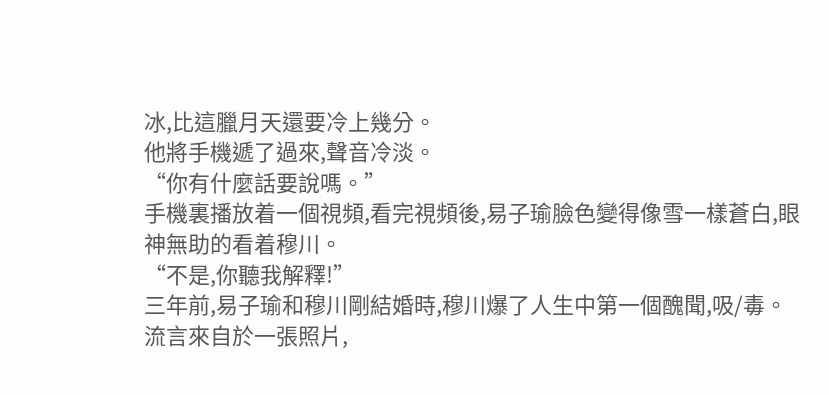冰,比這臘月天還要冷上幾分。
他將手機遞了過來,聲音冷淡。
“你有什麼話要說嗎。”
手機裏播放着一個視頻,看完視頻後,易子瑜臉色變得像雪一樣蒼白,眼神無助的看着穆川。
“不是,你聽我解釋!”
三年前,易子瑜和穆川剛結婚時,穆川爆了人生中第一個醜聞,吸/毒。
流言來自於一張照片,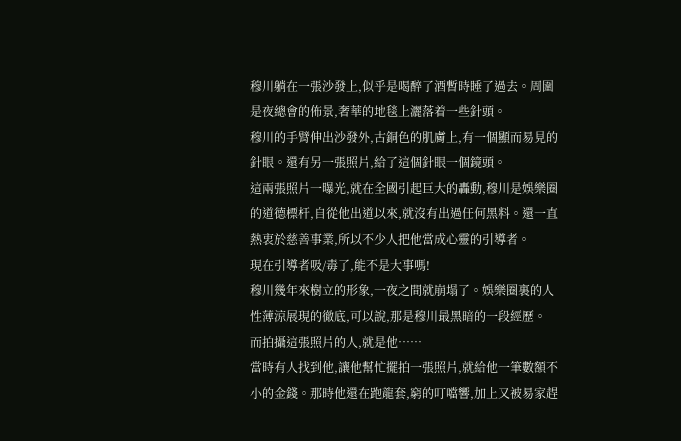穆川躺在一張沙發上,似乎是喝醉了酒暫時睡了過去。周圍是夜總會的佈景,奢華的地毯上灑落着一些針頭。
穆川的手臂伸出沙發外,古銅色的肌膚上,有一個顯而易見的針眼。還有另一張照片,給了這個針眼一個鏡頭。
這兩張照片一曝光,就在全國引起巨大的轟動,穆川是娛樂圈的道德標杆,自從他出道以來,就沒有出過任何黑料。還一直熱衷於慈善事業,所以不少人把他當成心靈的引導者。
現在引導者吸/毒了,能不是大事嗎!
穆川幾年來樹立的形象,一夜之間就崩塌了。娛樂圈裏的人性薄涼展現的徹底,可以說,那是穆川最黑暗的一段經歷。
而拍攝這張照片的人,就是他……
當時有人找到他,讓他幫忙擺拍一張照片,就給他一筆數額不小的金錢。那時他還在跑龍套,窮的叮噹響,加上又被易家趕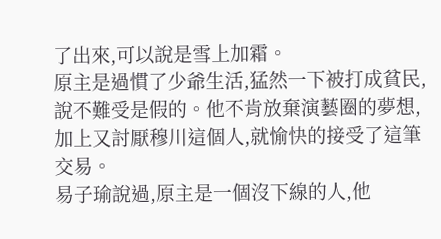了出來,可以說是雪上加霜。
原主是過慣了少爺生活,猛然一下被打成貧民,說不難受是假的。他不肯放棄演藝圈的夢想,加上又討厭穆川這個人,就愉快的接受了這筆交易。
易子瑜說過,原主是一個沒下線的人,他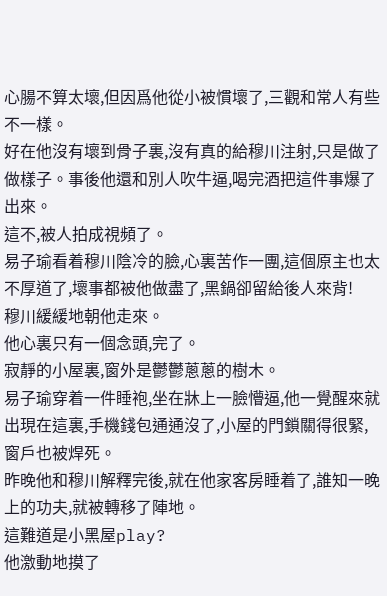心腸不算太壞,但因爲他從小被慣壞了,三觀和常人有些不一樣。
好在他沒有壞到骨子裏,沒有真的給穆川注射,只是做了做樣子。事後他還和別人吹牛逼,喝完酒把這件事爆了出來。
這不,被人拍成視頻了。
易子瑜看着穆川陰冷的臉,心裏苦作一團,這個原主也太不厚道了,壞事都被他做盡了,黑鍋卻留給後人來背!
穆川緩緩地朝他走來。
他心裏只有一個念頭,完了。
寂靜的小屋裏,窗外是鬱鬱蔥蔥的樹木。
易子瑜穿着一件睡袍,坐在牀上一臉懵逼,他一覺醒來就出現在這裏,手機錢包通通沒了,小屋的門鎖關得很緊,窗戶也被焊死。
昨晚他和穆川解釋完後,就在他家客房睡着了,誰知一晚上的功夫,就被轉移了陣地。
這難道是小黑屋play?
他激動地摸了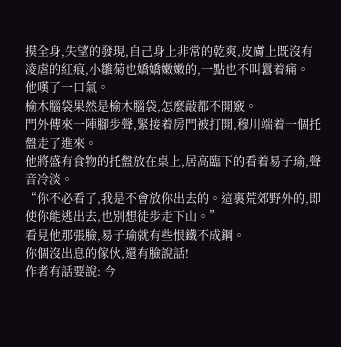摸全身,失望的發現,自己身上非常的乾爽,皮膚上既沒有凌虐的紅痕,小雛菊也嬌嬌嫩嫩的,一點也不叫囂着痛。
他嘆了一口氣。
榆木腦袋果然是榆木腦袋,怎麼敲都不開竅。
門外傳來一陣腳步聲,緊接着房門被打開,穆川端着一個托盤走了進來。
他將盛有食物的托盤放在桌上,居高臨下的看着易子瑜,聲音冷淡。
“你不必看了,我是不會放你出去的。這裏荒郊野外的,即使你能逃出去,也別想徒步走下山。”
看見他那張臉,易子瑜就有些恨鐵不成鋼。
你個沒出息的傢伙,還有臉說話!
作者有話要說: 今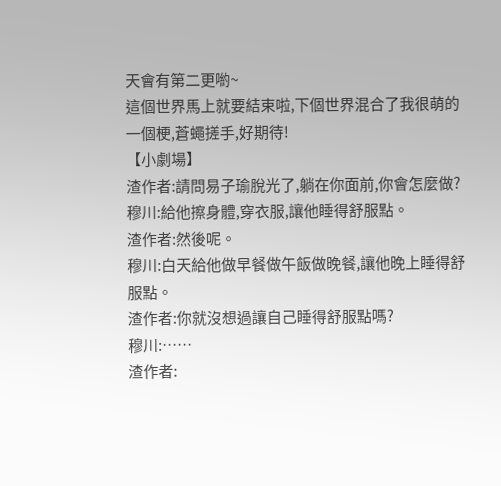天會有第二更喲~
這個世界馬上就要結束啦,下個世界混合了我很萌的一個梗,蒼蠅搓手,好期待!
【小劇場】
渣作者:請問易子瑜脫光了,躺在你面前,你會怎麼做?
穆川:給他擦身體,穿衣服,讓他睡得舒服點。
渣作者:然後呢。
穆川:白天給他做早餐做午飯做晚餐,讓他晚上睡得舒服點。
渣作者:你就沒想過讓自己睡得舒服點嗎?
穆川:……
渣作者: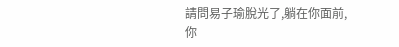請問易子瑜脫光了,躺在你面前,你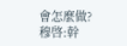會怎麼做?
穆啓:幹